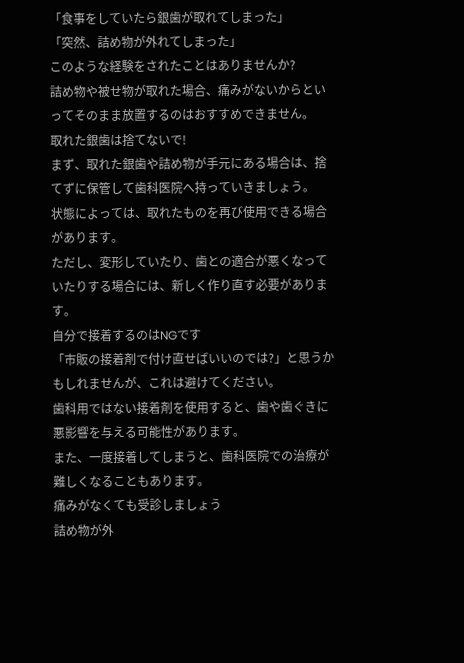「食事をしていたら銀歯が取れてしまった」
「突然、詰め物が外れてしまった」
このような経験をされたことはありませんか?
詰め物や被せ物が取れた場合、痛みがないからといってそのまま放置するのはおすすめできません。
取れた銀歯は捨てないで!
まず、取れた銀歯や詰め物が手元にある場合は、捨てずに保管して歯科医院へ持っていきましょう。
状態によっては、取れたものを再び使用できる場合があります。
ただし、変形していたり、歯との適合が悪くなっていたりする場合には、新しく作り直す必要があります。
自分で接着するのはNGです
「市販の接着剤で付け直せばいいのでは?」と思うかもしれませんが、これは避けてください。
歯科用ではない接着剤を使用すると、歯や歯ぐきに悪影響を与える可能性があります。
また、一度接着してしまうと、歯科医院での治療が難しくなることもあります。
痛みがなくても受診しましょう
詰め物が外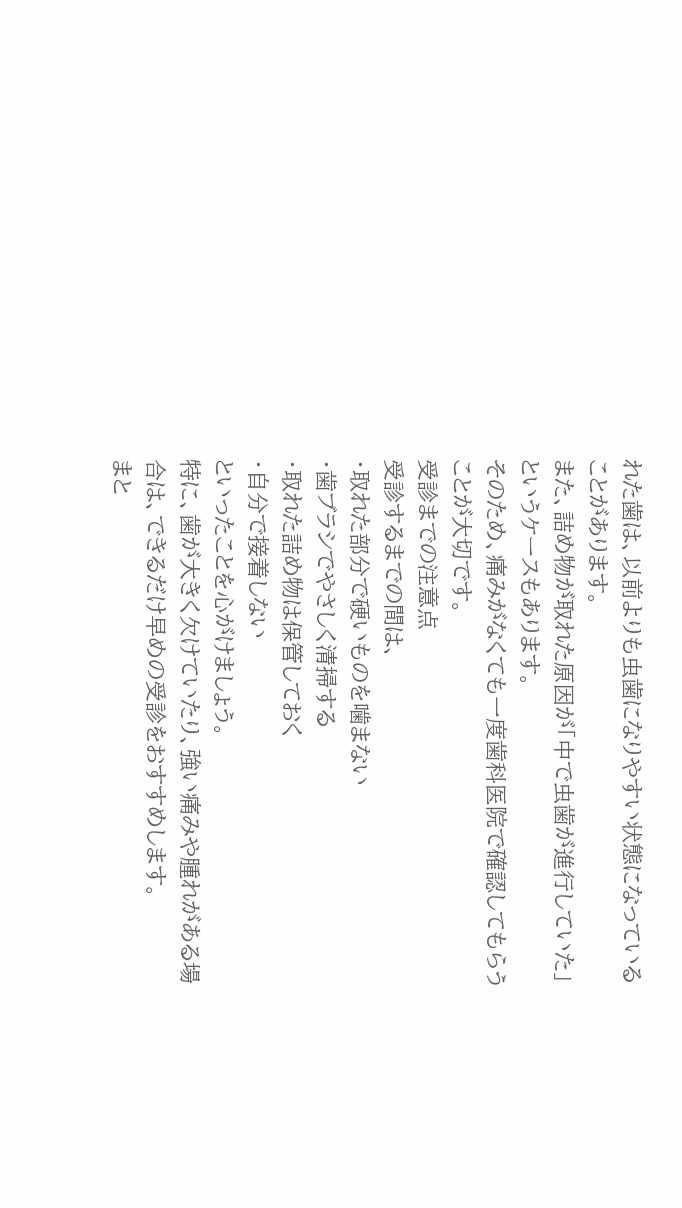れた歯は、以前よりも虫歯になりやすい状態になっていることがあります。
また、詰め物が取れた原因が「中で虫歯が進行していた」というケースもあります。
そのため、痛みがなくても一度歯科医院で確認してもらうことが大切です。
受診までの注意点
受診するまでの間は、
・取れた部分で硬いものを噛まない
・歯ブラシでやさしく清掃する
・取れた詰め物は保管しておく
・自分で接着しない
といったことを心がけましょう。
特に、歯が大きく欠けていたり、強い痛みや腫れがある場合は、できるだけ早めの受診をおすすめします。
まと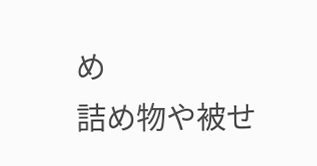め
詰め物や被せ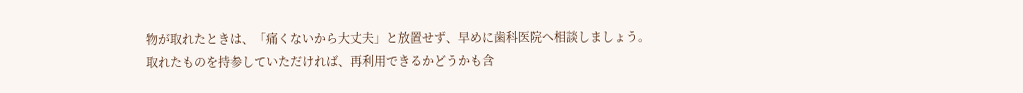物が取れたときは、「痛くないから大丈夫」と放置せず、早めに歯科医院へ相談しましょう。
取れたものを持参していただければ、再利用できるかどうかも含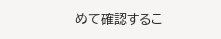めて確認するこ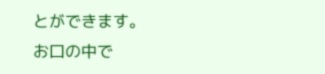とができます。
お口の中で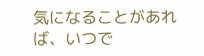気になることがあれば、いつで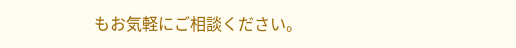もお気軽にご相談ください。